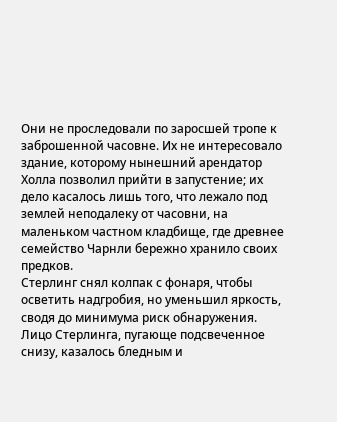Они не проследовали по заросшей тропе к заброшенной часовне. Их не интересовало здание, которому нынешний арендатор Холла позволил прийти в запустение; их дело касалось лишь того, что лежало под землей неподалеку от часовни, на маленьком частном кладбище, где древнее семейство Чарнли бережно хранило своих предков.
Стерлинг снял колпак с фонаря, чтобы осветить надгробия, но уменьшил яркость, сводя до минимума риск обнаружения.
Лицо Стерлинга, пугающе подсвеченное снизу, казалось бледным и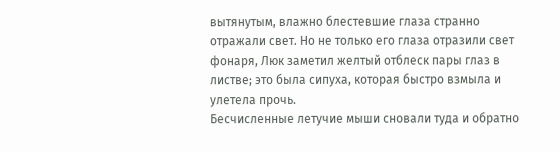вытянутым, влажно блестевшие глаза странно отражали свет. Но не только его глаза отразили свет фонаря, Люк заметил желтый отблеск пары глаз в листве; это была сипуха, которая быстро взмыла и улетела прочь.
Бесчисленные летучие мыши сновали туда и обратно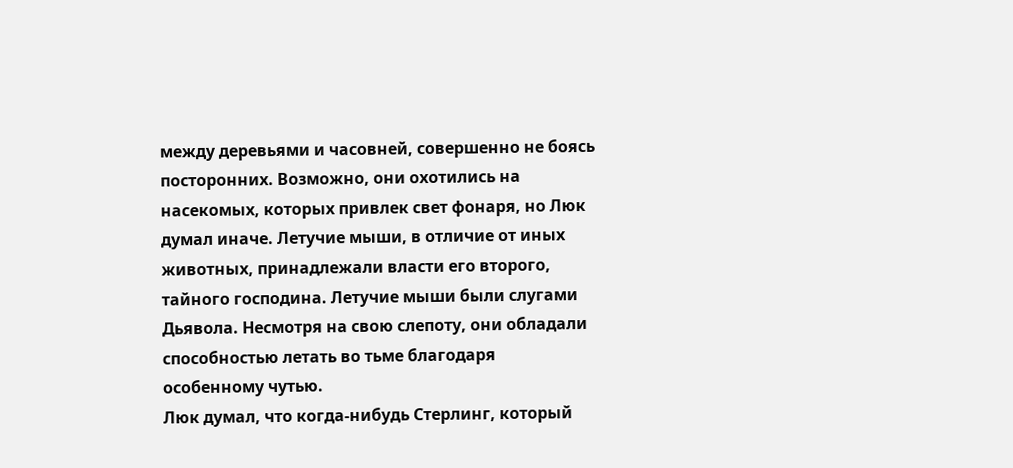между деревьями и часовней, совершенно не боясь посторонних. Возможно, они охотились на насекомых, которых привлек свет фонаря, но Люк думал иначе. Летучие мыши, в отличие от иных животных, принадлежали власти его второго, тайного господина. Летучие мыши были слугами Дьявола. Несмотря на свою слепоту, они обладали способностью летать во тьме благодаря особенному чутью.
Люк думал, что когда-нибудь Стерлинг, который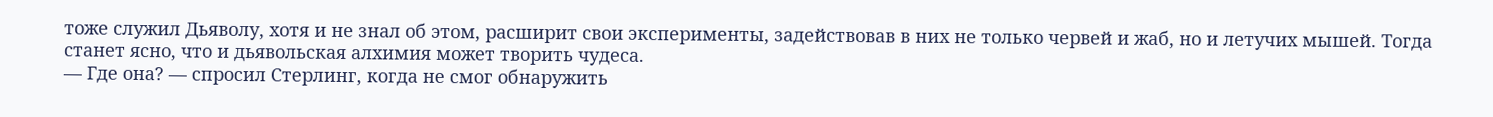тоже служил Дьяволу, хотя и не знал об этом, расширит свои эксперименты, задействовав в них не только червей и жаб, но и летучих мышей. Тогда станет ясно, что и дьявольская алхимия может творить чудеса.
— Где она? — спросил Стерлинг, когда не смог обнаружить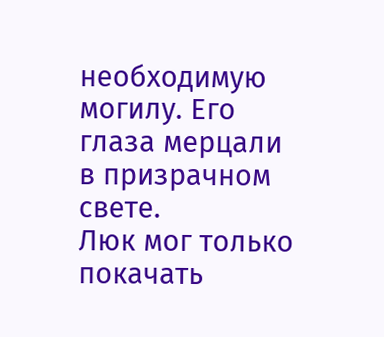необходимую могилу. Его глаза мерцали в призрачном свете.
Люк мог только покачать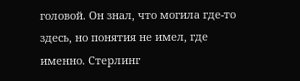головой. Он знал, что могила где-то здесь, но понятия не имел, где именно. Стерлинг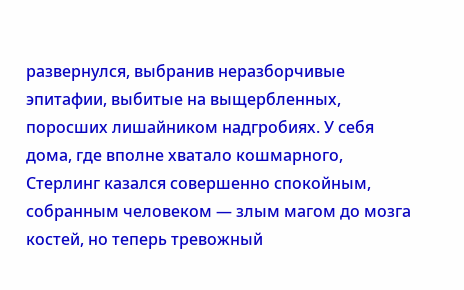развернулся, выбранив неразборчивые эпитафии, выбитые на выщербленных, поросших лишайником надгробиях. У себя дома, где вполне хватало кошмарного, Стерлинг казался совершенно спокойным, собранным человеком — злым магом до мозга костей, но теперь тревожный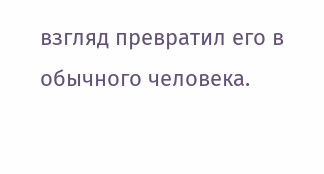взгляд превратил его в обычного человека.